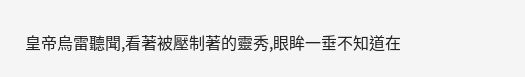皇帝烏雷聽聞,看著被壓制著的靈秀,眼眸一垂不知道在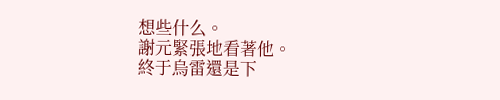想些什么。
謝元緊張地看著他。
終于烏雷還是下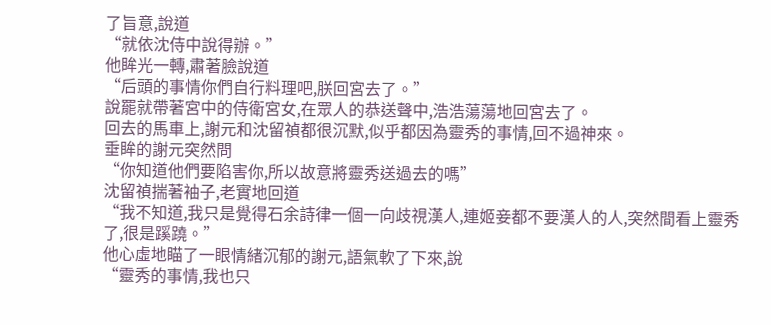了旨意,說道
“就依沈侍中說得辦。”
他眸光一轉,肅著臉說道
“后頭的事情你們自行料理吧,朕回宮去了。”
說罷就帶著宮中的侍衛宮女,在眾人的恭送聲中,浩浩蕩蕩地回宮去了。
回去的馬車上,謝元和沈留禎都很沉默,似乎都因為靈秀的事情,回不過神來。
垂眸的謝元突然問
“你知道他們要陷害你,所以故意將靈秀送過去的嗎”
沈留禎揣著袖子,老實地回道
“我不知道,我只是覺得石余詩律一個一向歧視漢人,連姬妾都不要漢人的人,突然間看上靈秀了,很是蹊蹺。”
他心虛地瞄了一眼情緒沉郁的謝元,語氣軟了下來,說
“靈秀的事情,我也只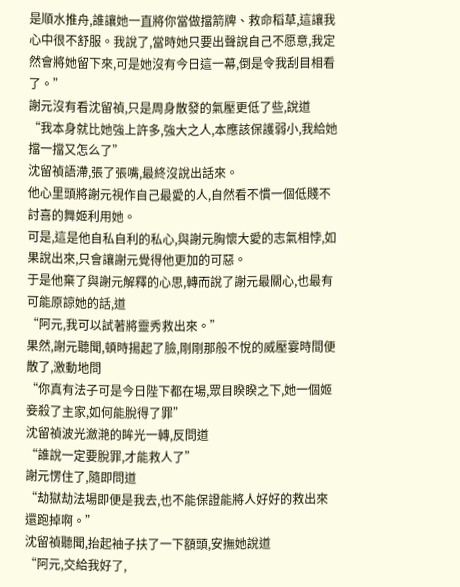是順水推舟,誰讓她一直將你當做擋箭牌、救命稻草,這讓我心中很不舒服。我說了,當時她只要出聲說自己不愿意,我定然會將她留下來,可是她沒有今日這一幕,倒是令我刮目相看了。”
謝元沒有看沈留禎,只是周身散發的氣壓更低了些,說道
“我本身就比她強上許多,強大之人,本應該保護弱小,我給她擋一擋又怎么了”
沈留禎語滯,張了張嘴,最終沒說出話來。
他心里頭將謝元視作自己最愛的人,自然看不慣一個低賤不討喜的舞姬利用她。
可是,這是他自私自利的私心,與謝元胸懷大愛的志氣相悖,如果說出來,只會讓謝元覺得他更加的可惡。
于是他棄了與謝元解釋的心思,轉而說了謝元最關心,也最有可能原諒她的話,道
“阿元,我可以試著將靈秀救出來。”
果然,謝元聽聞,頓時揚起了臉,剛剛那般不悅的威壓霎時間便散了,激動地問
“你真有法子可是今日陛下都在場,眾目睽睽之下,她一個姬妾殺了主家,如何能脫得了罪”
沈留禎波光瀲滟的眸光一轉,反問道
“誰說一定要脫罪,才能救人了”
謝元愣住了,隨即問道
“劫獄劫法場即便是我去,也不能保證能將人好好的救出來還跑掉啊。”
沈留禎聽聞,抬起袖子扶了一下額頭,安撫她說道
“阿元,交給我好了,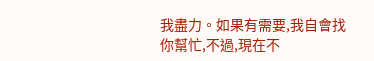我盡力。如果有需要,我自會找你幫忙,不過,現在不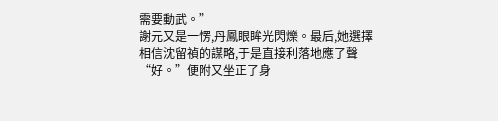需要動武。”
謝元又是一愣,丹鳳眼眸光閃爍。最后,她選擇相信沈留禎的謀略,于是直接利落地應了聲“好。”便附又坐正了身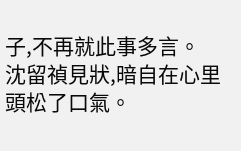子,不再就此事多言。
沈留禎見狀,暗自在心里頭松了口氣。